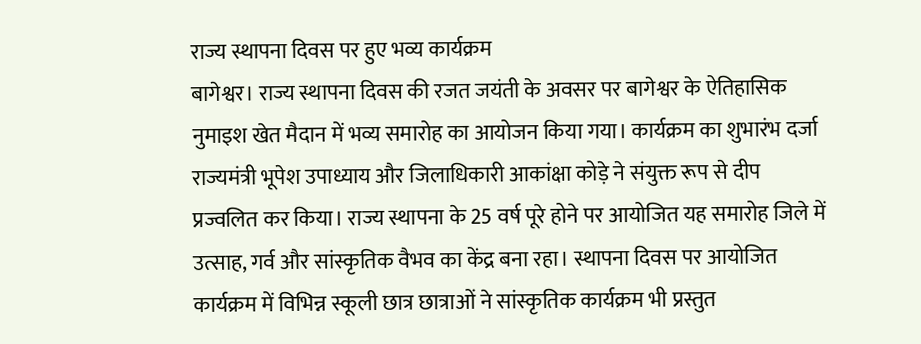राज्य स्थापना दिवस पर हुए भव्य कार्यक्रम
बागेश्वर। राज्य स्थापना दिवस की रजत जयंती के अवसर पर बागेश्वर के ऐतिहासिक नुमाइश खेत मैदान में भव्य समारोह का आयोजन किया गया। कार्यक्रम का शुभारंभ दर्जा राज्यमंत्री भूपेश उपाध्याय और जिलाधिकारी आकांक्षा कोड़े ने संयुक्त रूप से दीप प्रज्वलित कर किया। राज्य स्थापना के 25 वर्ष पूरे होने पर आयोजित यह समारोह जिले में उत्साह, गर्व और सांस्कृतिक वैभव का केंद्र बना रहा। स्थापना दिवस पर आयोजित कार्यक्रम में विभिन्न स्कूली छात्र छात्राओं ने सांस्कृतिक कार्यक्रम भी प्रस्तुत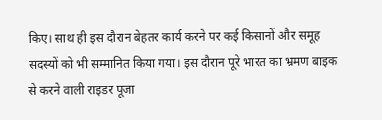किए। साथ ही इस दौरान बेहतर कार्य करने पर कई किसानों और समूह सदस्यों को भी सम्मानित किया गया। इस दौरान पूरे भारत का भ्रमण बाइक से करने वाली राइडर पूजा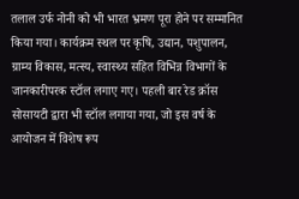तलाल उर्फ नोनी को भी भारत भ्रमण पूरा होने पर सम्मानित किया गया। कार्यक्रम स्थल पर कृषि, उद्यान, पशुपालन, ग्राम्य विकास, मत्स्य, स्वास्थ्य सहित विभिन्न विभागों के जानकारीपरक स्टॉल लगाए गए। पहली बार रेड क्रॉस सोसायटी द्वारा भी स्टॉल लगाया गया, जो इस वर्ष के आयोजन में विशेष रूप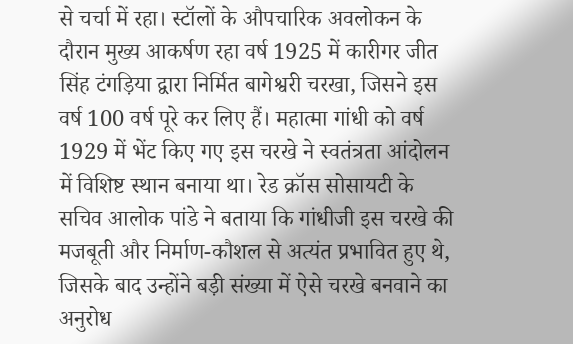से चर्चा में रहा। स्टॉलों के औपचारिक अवलोकन के दौरान मुख्य आकर्षण रहा वर्ष 1925 में कारीगर जीत सिंह टंगड़िया द्वारा निर्मित बागेश्वरी चरखा, जिसने इस वर्ष 100 वर्ष पूरे कर लिए हैं। महात्मा गांधी को वर्ष 1929 में भेंट किए गए इस चरखे ने स्वतंत्रता आंदोलन में विशिष्ट स्थान बनाया था। रेड क्रॉस सोसायटी के सचिव आलोक पांडे ने बताया कि गांधीजी इस चरखे की मजबूती और निर्माण-कौशल से अत्यंत प्रभावित हुए थे, जिसके बाद उन्होंने बड़ी संख्या में ऐसे चरखे बनवाने का अनुरोध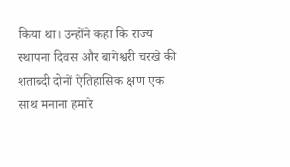किया था। उन्होंने कहा कि राज्य स्थापना दिवस और बागेश्वरी चरखे की शताब्दी दोनों ऐतिहासिक क्षण एक साथ मनाना हमारे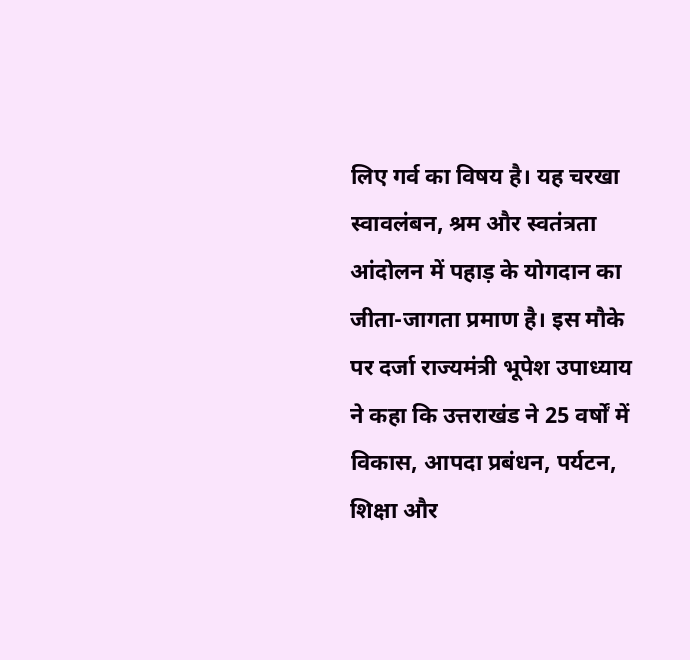लिए गर्व का विषय है। यह चरखा स्वावलंबन, श्रम और स्वतंत्रता आंदोलन में पहाड़ के योगदान का जीता-जागता प्रमाण है। इस मौके पर दर्जा राज्यमंत्री भूपेश उपाध्याय ने कहा कि उत्तराखंड ने 25 वर्षों में विकास, आपदा प्रबंधन, पर्यटन, शिक्षा और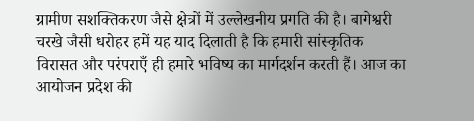ग्रामीण सशक्तिकरण जैसे क्षेत्रों में उल्लेखनीय प्रगति की है। बागेश्वरी चरखे जैसी धरोहर हमें यह याद दिलाती है कि हमारी सांस्कृतिक विरासत और परंपराएँ ही हमारे भविष्य का मार्गदर्शन करती हैं। आज का आयोजन प्रदेश की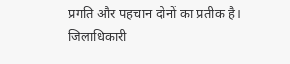प्रगति और पहचान दोनों का प्रतीक है।
जिलाधिकारी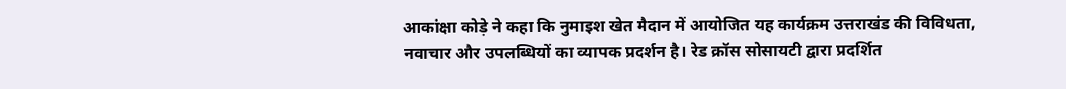आकांक्षा कोड़े ने कहा कि नुमाइश खेत मैदान में आयोजित यह कार्यक्रम उत्तराखंड की विविधता, नवाचार और उपलब्धियों का व्यापक प्रदर्शन है। रेड क्रॉस सोसायटी द्वारा प्रदर्शित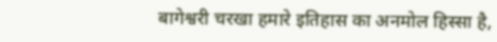बागेश्वरी चरखा हमारे इतिहास का अनमोल हिस्सा है,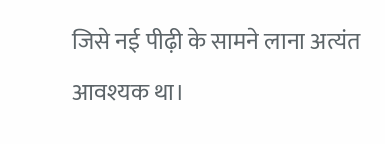जिसे नई पीढ़ी के सामने लाना अत्यंत आवश्यक था।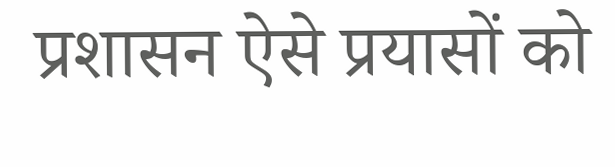प्रशासन ऐसे प्रयासों को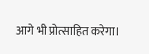आगे भी प्रोत्साहित करेगा।